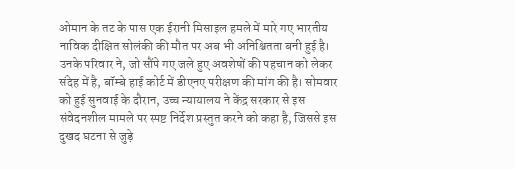ओमान के तट के पास एक ईरानी मिसाइल हमले में मारे गए भारतीय नाविक दीक्षित सोलंकी की मौत पर अब भी अनिश्चितता बनी हुई है। उनके परिवार ने, जो सौंपे गए जले हुए अवशेषों की पहचान को लेकर संदेह में है, बॉम्बे हाई कोर्ट में डीएनए परीक्षण की मांग की है। सोमवार को हुई सुनवाई के दौरान, उच्च न्यायालय ने केंद्र सरकार से इस संवेदनशील मामले पर स्पष्ट निर्देश प्रस्तुत करने को कहा है, जिससे इस दुखद घटना से जुड़े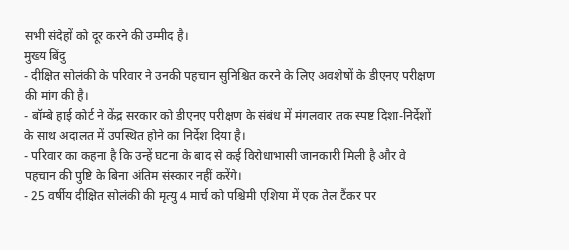सभी संदेहों को दूर करने की उम्मीद है।
मुख्य बिंदु
- दीक्षित सोलंकी के परिवार ने उनकी पहचान सुनिश्चित करने के लिए अवशेषों के डीएनए परीक्षण की मांग की है।
- बॉम्बे हाई कोर्ट ने केंद्र सरकार को डीएनए परीक्षण के संबंध में मंगलवार तक स्पष्ट दिशा-निर्देशों के साथ अदालत में उपस्थित होने का निर्देश दिया है।
- परिवार का कहना है कि उन्हें घटना के बाद से कई विरोधाभासी जानकारी मिली है और वे पहचान की पुष्टि के बिना अंतिम संस्कार नहीं करेंगे।
- 25 वर्षीय दीक्षित सोलंकी की मृत्यु 4 मार्च को पश्चिमी एशिया में एक तेल टैंकर पर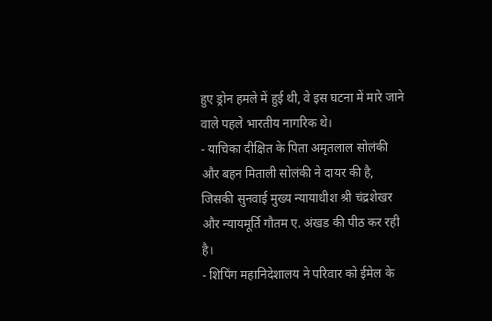हुए ड्रोन हमले में हुई थी, वे इस घटना में मारे जाने वाले पहले भारतीय नागरिक थे।
- याचिका दीक्षित के पिता अमृतलाल सोलंकी और बहन मिताली सोलंकी ने दायर की है, जिसकी सुनवाई मुख्य न्यायाधीश श्री चंद्रशेखर और न्यायमूर्ति गौतम ए. अंखड की पीठ कर रही है।
- शिपिंग महानिदेशालय ने परिवार को ईमेल के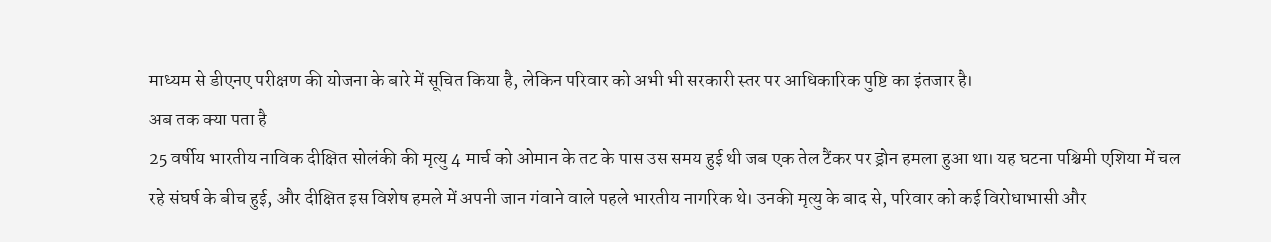माध्यम से डीएनए परीक्षण की योजना के बारे में सूचित किया है, लेकिन परिवार को अभी भी सरकारी स्तर पर आधिकारिक पुष्टि का इंतजार है।
अब तक क्या पता है
25 वर्षीय भारतीय नाविक दीक्षित सोलंकी की मृत्यु 4 मार्च को ओमान के तट के पास उस समय हुई थी जब एक तेल टैंकर पर ड्रोन हमला हुआ था। यह घटना पश्चिमी एशिया में चल रहे संघर्ष के बीच हुई, और दीक्षित इस विशेष हमले में अपनी जान गंवाने वाले पहले भारतीय नागरिक थे। उनकी मृत्यु के बाद से, परिवार को कई विरोधाभासी और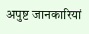अपुष्ट जानकारियां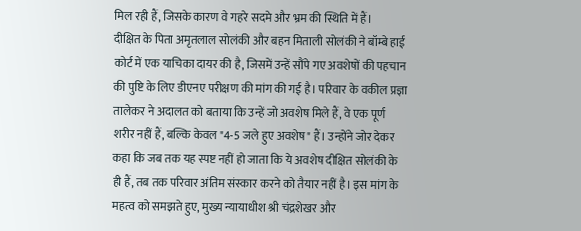मिल रही हैं, जिसके कारण वे गहरे सदमे और भ्रम की स्थिति में हैं।
दीक्षित के पिता अमृतलाल सोलंकी और बहन मिताली सोलंकी ने बॉम्बे हाई कोर्ट में एक याचिका दायर की है, जिसमें उन्हें सौंपे गए अवशेषों की पहचान की पुष्टि के लिए डीएनए परीक्षण की मांग की गई है। परिवार के वकील प्रज्ञा तालेकर ने अदालत को बताया कि उन्हें जो अवशेष मिले हैं, वे एक पूर्ण शरीर नहीं हैं, बल्कि केवल "4-5 जले हुए अवशेष" हैं। उन्होंने जोर देकर कहा कि जब तक यह स्पष्ट नहीं हो जाता कि ये अवशेष दीक्षित सोलंकी के ही हैं, तब तक परिवार अंतिम संस्कार करने को तैयार नहीं है। इस मांग के महत्व को समझते हुए, मुख्य न्यायाधीश श्री चंद्रशेखर और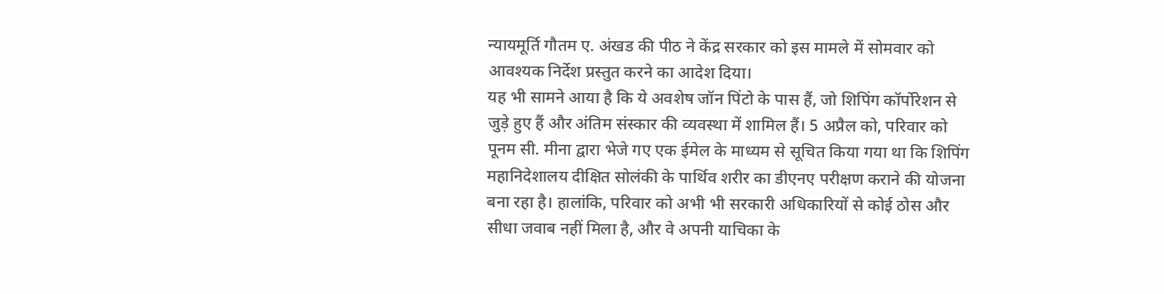न्यायमूर्ति गौतम ए. अंखड की पीठ ने केंद्र सरकार को इस मामले में सोमवार को आवश्यक निर्देश प्रस्तुत करने का आदेश दिया।
यह भी सामने आया है कि ये अवशेष जॉन पिंटो के पास हैं, जो शिपिंग कॉर्पोरेशन से जुड़े हुए हैं और अंतिम संस्कार की व्यवस्था में शामिल हैं। 5 अप्रैल को, परिवार को पूनम सी. मीना द्वारा भेजे गए एक ईमेल के माध्यम से सूचित किया गया था कि शिपिंग महानिदेशालय दीक्षित सोलंकी के पार्थिव शरीर का डीएनए परीक्षण कराने की योजना बना रहा है। हालांकि, परिवार को अभी भी सरकारी अधिकारियों से कोई ठोस और सीधा जवाब नहीं मिला है, और वे अपनी याचिका के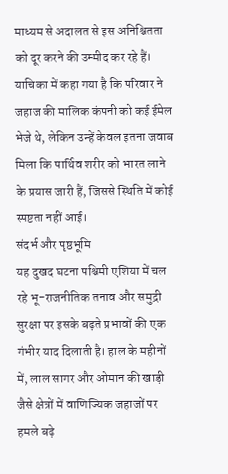माध्यम से अदालत से इस अनिश्चितता को दूर करने की उम्मीद कर रहे हैं। याचिका में कहा गया है कि परिवार ने जहाज की मालिक कंपनी को कई ईमेल भेजे थे, लेकिन उन्हें केवल इतना जवाब मिला कि पार्थिव शरीर को भारत लाने के प्रयास जारी हैं, जिससे स्थिति में कोई स्पष्टता नहीं आई।
संदर्भ और पृष्ठभूमि
यह दुखद घटना पश्चिमी एशिया में चल रहे भू-राजनीतिक तनाव और समुद्री सुरक्षा पर इसके बढ़ते प्रभावों की एक गंभीर याद दिलाती है। हाल के महीनों में, लाल सागर और ओमान की खाड़ी जैसे क्षेत्रों में वाणिज्यिक जहाजों पर हमले बढ़े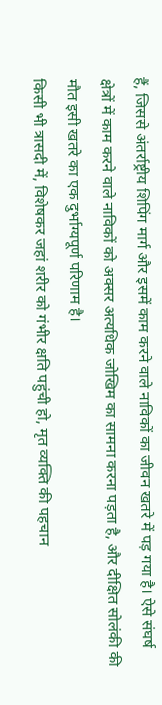हैं, जिससे अंतर्राष्ट्रीय शिपिंग मार्ग और इसमें काम करने वाले नाविकों का जीवन खतरे में पड़ गया है। ऐसे संघर्ष क्षेत्रों में काम करने वाले नाविकों को अक्सर अत्यधिक जोखिम का सामना करना पड़ता है, और दीक्षित सोलंकी की मौत इसी खतरे का एक दुर्भाग्यपूर्ण परिणाम है।
किसी भी त्रासदी में, विशेषकर जहां शरीर को गंभीर क्षति पहुंची हो, मृत व्यक्ति की पहचान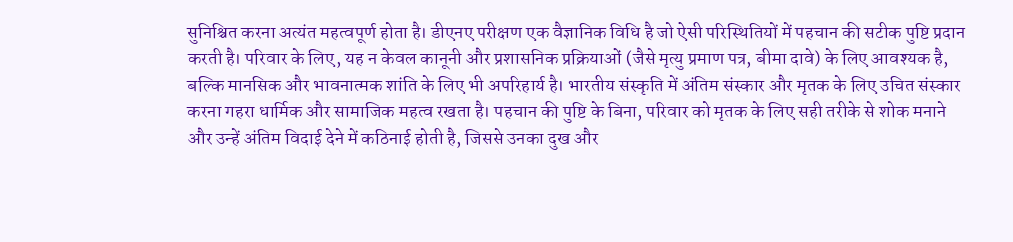सुनिश्चित करना अत्यंत महत्वपूर्ण होता है। डीएनए परीक्षण एक वैज्ञानिक विधि है जो ऐसी परिस्थितियों में पहचान की सटीक पुष्टि प्रदान करती है। परिवार के लिए, यह न केवल कानूनी और प्रशासनिक प्रक्रियाओं (जैसे मृत्यु प्रमाण पत्र, बीमा दावे) के लिए आवश्यक है, बल्कि मानसिक और भावनात्मक शांति के लिए भी अपरिहार्य है। भारतीय संस्कृति में अंतिम संस्कार और मृतक के लिए उचित संस्कार करना गहरा धार्मिक और सामाजिक महत्व रखता है। पहचान की पुष्टि के बिना, परिवार को मृतक के लिए सही तरीके से शोक मनाने और उन्हें अंतिम विदाई देने में कठिनाई होती है, जिससे उनका दुख और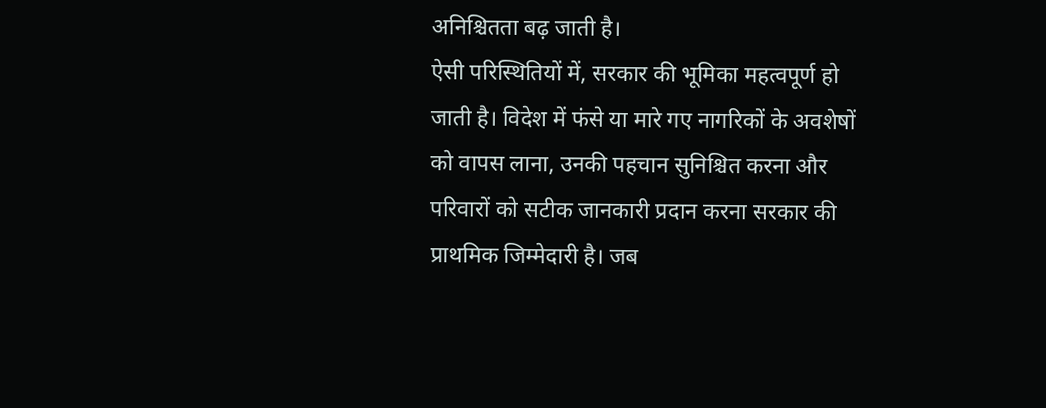अनिश्चितता बढ़ जाती है।
ऐसी परिस्थितियों में, सरकार की भूमिका महत्वपूर्ण हो जाती है। विदेश में फंसे या मारे गए नागरिकों के अवशेषों को वापस लाना, उनकी पहचान सुनिश्चित करना और परिवारों को सटीक जानकारी प्रदान करना सरकार की प्राथमिक जिम्मेदारी है। जब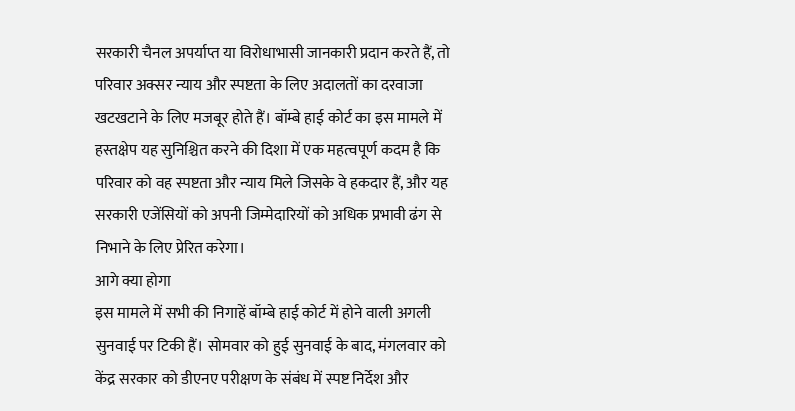सरकारी चैनल अपर्याप्त या विरोधाभासी जानकारी प्रदान करते हैं, तो परिवार अक्सर न्याय और स्पष्टता के लिए अदालतों का दरवाजा खटखटाने के लिए मजबूर होते हैं। बॉम्बे हाई कोर्ट का इस मामले में हस्तक्षेप यह सुनिश्चित करने की दिशा में एक महत्वपूर्ण कदम है कि परिवार को वह स्पष्टता और न्याय मिले जिसके वे हकदार हैं, और यह सरकारी एजेंसियों को अपनी जिम्मेदारियों को अधिक प्रभावी ढंग से निभाने के लिए प्रेरित करेगा।
आगे क्या होगा
इस मामले में सभी की निगाहें बॉम्बे हाई कोर्ट में होने वाली अगली सुनवाई पर टिकी हैं। सोमवार को हुई सुनवाई के बाद, मंगलवार को केंद्र सरकार को डीएनए परीक्षण के संबंध में स्पष्ट निर्देश और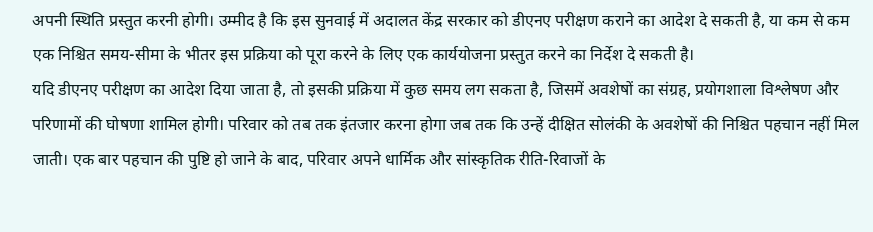अपनी स्थिति प्रस्तुत करनी होगी। उम्मीद है कि इस सुनवाई में अदालत केंद्र सरकार को डीएनए परीक्षण कराने का आदेश दे सकती है, या कम से कम एक निश्चित समय-सीमा के भीतर इस प्रक्रिया को पूरा करने के लिए एक कार्ययोजना प्रस्तुत करने का निर्देश दे सकती है।
यदि डीएनए परीक्षण का आदेश दिया जाता है, तो इसकी प्रक्रिया में कुछ समय लग सकता है, जिसमें अवशेषों का संग्रह, प्रयोगशाला विश्लेषण और परिणामों की घोषणा शामिल होगी। परिवार को तब तक इंतजार करना होगा जब तक कि उन्हें दीक्षित सोलंकी के अवशेषों की निश्चित पहचान नहीं मिल जाती। एक बार पहचान की पुष्टि हो जाने के बाद, परिवार अपने धार्मिक और सांस्कृतिक रीति-रिवाजों के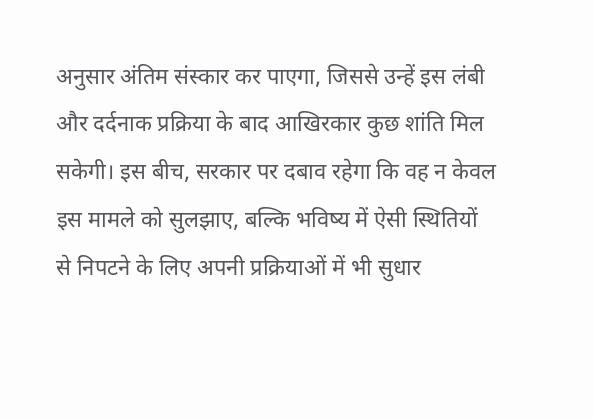अनुसार अंतिम संस्कार कर पाएगा, जिससे उन्हें इस लंबी और दर्दनाक प्रक्रिया के बाद आखिरकार कुछ शांति मिल सकेगी। इस बीच, सरकार पर दबाव रहेगा कि वह न केवल इस मामले को सुलझाए, बल्कि भविष्य में ऐसी स्थितियों से निपटने के लिए अपनी प्रक्रियाओं में भी सुधार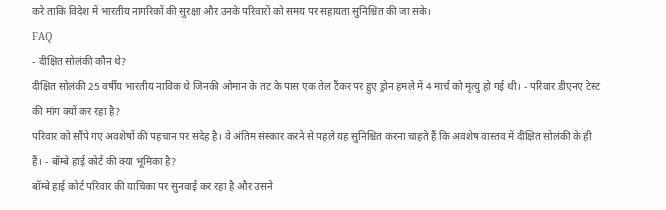करे ताकि विदेश में भारतीय नागरिकों की सुरक्षा और उनके परिवारों को समय पर सहायता सुनिश्चित की जा सके।
FAQ
- दीक्षित सोलंकी कौन थे?
दीक्षित सोलंकी 25 वर्षीय भारतीय नाविक थे जिनकी ओमान के तट के पास एक तेल टैंकर पर हुए ड्रोन हमले में 4 मार्च को मृत्यु हो गई थी। - परिवार डीएनए टेस्ट की मांग क्यों कर रहा है?
परिवार को सौंपे गए अवशेषों की पहचान पर संदेह है। वे अंतिम संस्कार करने से पहले यह सुनिश्चित करना चाहते हैं कि अवशेष वास्तव में दीक्षित सोलंकी के ही हैं। - बॉम्बे हाई कोर्ट की क्या भूमिका है?
बॉम्बे हाई कोर्ट परिवार की याचिका पर सुनवाई कर रहा है और उसने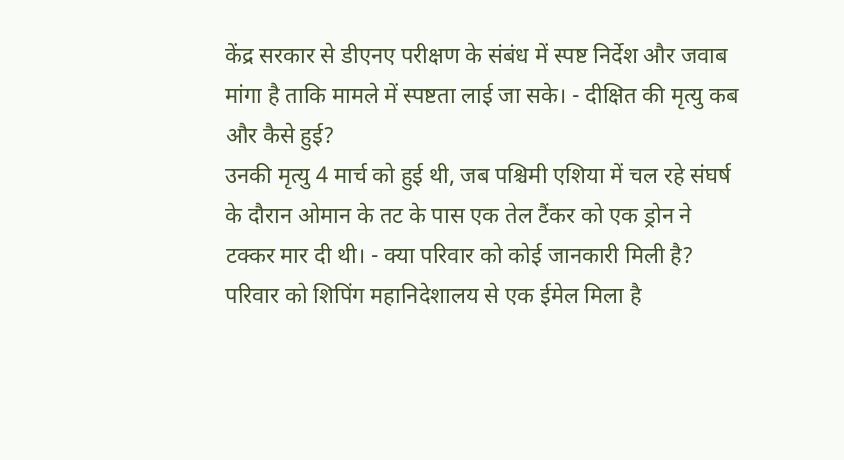केंद्र सरकार से डीएनए परीक्षण के संबंध में स्पष्ट निर्देश और जवाब मांगा है ताकि मामले में स्पष्टता लाई जा सके। - दीक्षित की मृत्यु कब और कैसे हुई?
उनकी मृत्यु 4 मार्च को हुई थी, जब पश्चिमी एशिया में चल रहे संघर्ष के दौरान ओमान के तट के पास एक तेल टैंकर को एक ड्रोन ने टक्कर मार दी थी। - क्या परिवार को कोई जानकारी मिली है?
परिवार को शिपिंग महानिदेशालय से एक ईमेल मिला है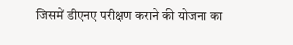जिसमें डीएनए परीक्षण कराने की योजना का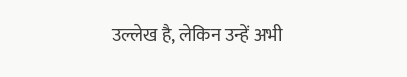उल्लेख है, लेकिन उन्हें अभी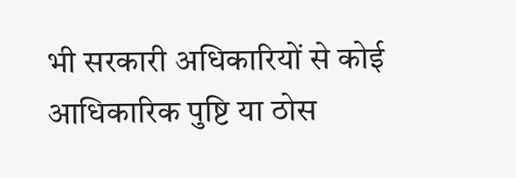भी सरकारी अधिकारियों से कोई आधिकारिक पुष्टि या ठोस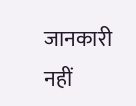जानकारी नहीं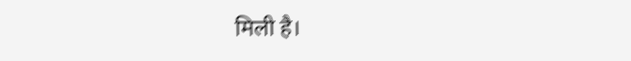मिली है।